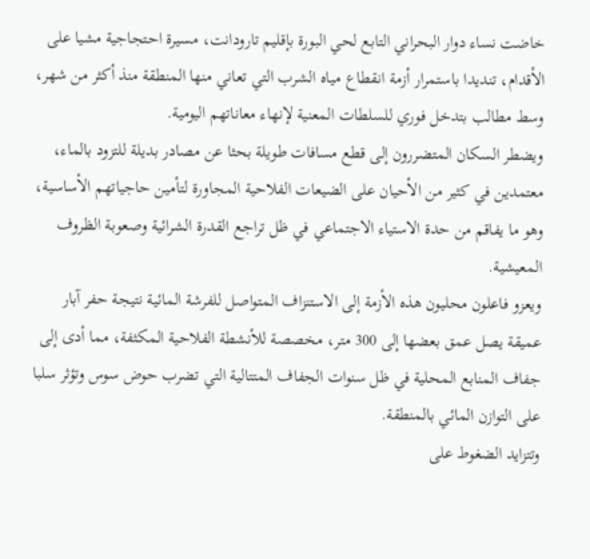خاضت نساء دوار البحراني التابع لحي البورة بإقليم تارودانت، مسيرة احتجاجية مشيا على الأقدام، تنديدا باستمرار أزمة انقطاع مياه الشرب التي تعاني منها المنطقة منذ أكثر من شهر، وسط مطالب بتدخل فوري للسلطات المعنية لإنهاء معاناتهم اليومية.
ويضطر السكان المتضررون إلى قطع مسافات طويلة بحثا عن مصادر بديلة للتزود بالماء، معتمدين في كثير من الأحيان على الضيعات الفلاحية المجاورة لتأمين حاجياتهم الأساسية، وهو ما يفاقم من حدة الاستياء الاجتماعي في ظل تراجع القدرة الشرائية وصعوبة الظروف المعيشية.
ويعزو فاعلون محليون هذه الأزمة إلى الاستنزاف المتواصل للفرشة المائية نتيجة حفر آبار عميقة يصل عمق بعضها إلى 300 متر، مخصصة للأنشطة الفلاحية المكثفة، مما أدى إلى جفاف المنابع المحلية في ظل سنوات الجفاف المتتالية التي تضرب حوض سوس وتؤثر سلبا على التوازن المائي بالمنطقة.
وتتزايد الضغوط على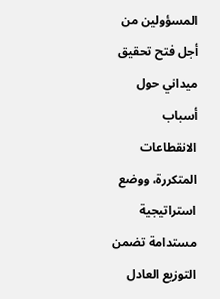المسؤولين من أجل فتح تحقيق ميداني حول أسباب الانقطاعات المتكررة، ووضع استراتيجية مستدامة تضمن التوزيع العادل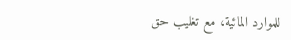للموارد المائية، مع تغليب حق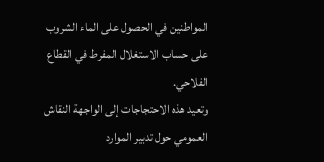المواطنين في الحصول على الماء الشروب على حساب الاستغلال المفرط في القطاع الفلاحي.
وتعيد هذه الاحتجاجات إلى الواجهة النقاش العمومي حول تدبير الموارد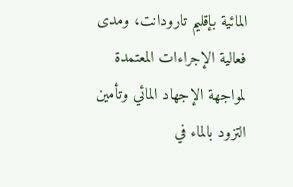المائية بإقليم تارودانت، ومدى فعالية الإجراءات المعتمدة لمواجهة الإجهاد المائي وتأمين التزود بالماء في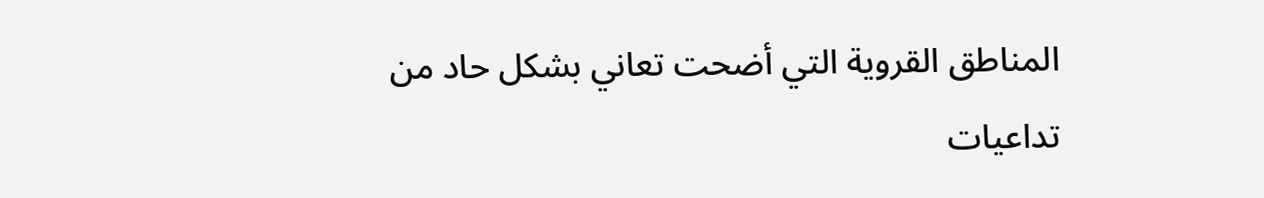المناطق القروية التي أضحت تعاني بشكل حاد من تداعيات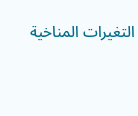التغيرات المناخية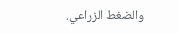والضغط الزراعي.